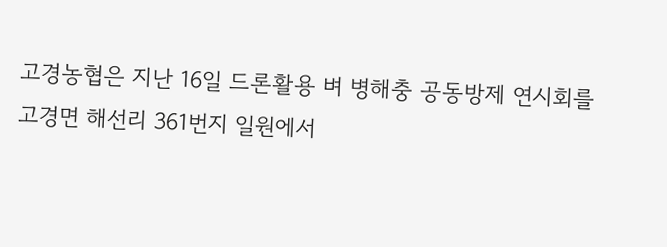고경농협은 지난 16일 드론활용 벼 병해충 공동방제 연시회를 고경면 해선리 361번지 일원에서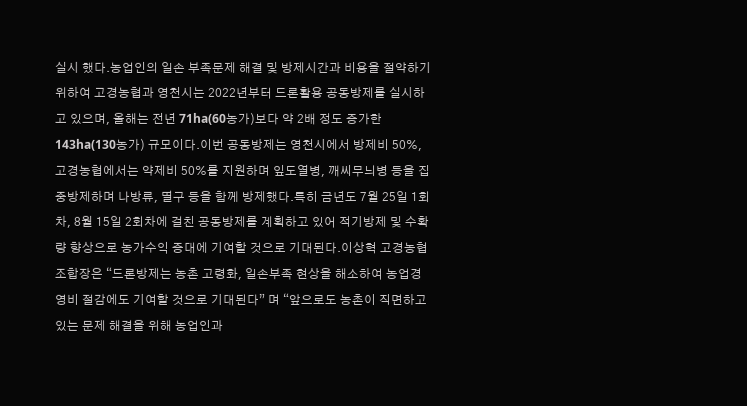실시 했다.농업인의 일손 부족문제 해결 및 방제시간과 비용을 절약하기 위하여 고경농협과 영천시는 2022년부터 드론활용 공동방제를 실시하고 있으며, 올해는 전년 71ha(60농가)보다 약 2배 정도 증가한 143ha(130농가) 규모이다.이번 공동방제는 영천시에서 방제비 50%, 고경농협에서는 약제비 50%를 지원하며 잎도열병, 깨씨무늬병 등을 집중방제하며 나방류, 멸구 등을 함께 방제했다.특히 금년도 7월 25일 1회차, 8월 15일 2회차에 걸친 공동방제를 계획하고 있어 적기방제 및 수확량 향상으로 농가수익 증대에 기여할 것으로 기대된다.이상혁 고경농협 조합장은 “드론방제는 농촌 고령화, 일손부족 현상을 해소하여 농업경영비 절감에도 기여할 것으로 기대된다” 며 “앞으로도 농촌이 직면하고 있는 문제 해결을 위해 농업인과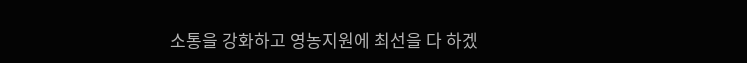소통을 강화하고 영농지원에 최선을 다 하겠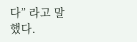다” 라고 말했다.